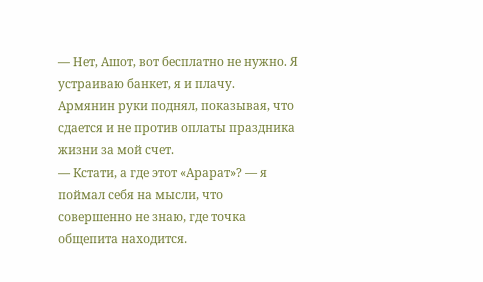— Нет, Ашот, вот бесплатно не нужно. Я устраиваю банкет, я и плачу.
Армянин руки поднял, показывая, что сдается и не против оплаты праздника жизни за мой счет.
— Кстати, а где этот «Арарат»? — я поймал себя на мысли, что совершенно не знаю, где точка общепита находится.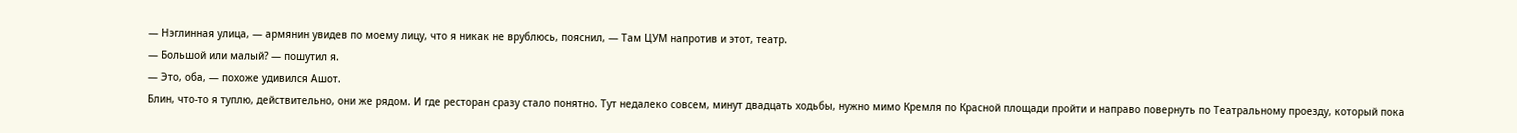— Нэглинная улица, — армянин увидев по моему лицу, что я никак не врублюсь, пояснил, — Там ЦУМ напротив и этот, театр.
— Большой или малый? — пошутил я.
— Это, оба, — похоже удивился Ашот.
Блин, что-то я туплю, действительно, они же рядом. И где ресторан сразу стало понятно. Тут недалеко совсем, минут двадцать ходьбы, нужно мимо Кремля по Красной площади пройти и направо повернуть по Театральному проезду, который пока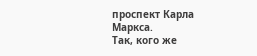проспект Карла Маркса.
Так, кого же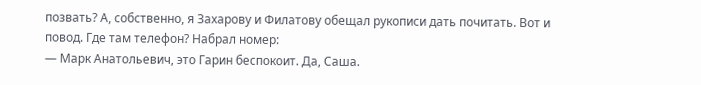позвать? А, собственно, я Захарову и Филатову обещал рукописи дать почитать. Вот и повод. Где там телефон? Набрал номер:
— Марк Анатольевич, это Гарин беспокоит. Да, Саша.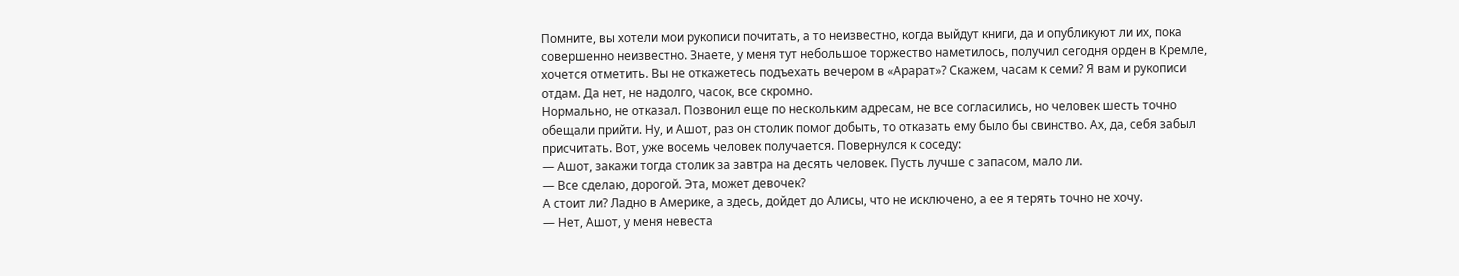Помните, вы хотели мои рукописи почитать, а то неизвестно, когда выйдут книги, да и опубликуют ли их, пока совершенно неизвестно. Знаете, у меня тут небольшое торжество наметилось, получил сегодня орден в Кремле, хочется отметить. Вы не откажетесь подъехать вечером в «Арарат»? Скажем, часам к семи? Я вам и рукописи отдам. Да нет, не надолго, часок, все скромно.
Нормально, не отказал. Позвонил еще по нескольким адресам, не все согласились, но человек шесть точно обещали прийти. Ну, и Ашот, раз он столик помог добыть, то отказать ему было бы свинство. Ах, да, себя забыл присчитать. Вот, уже восемь человек получается. Повернулся к соседу:
— Ашот, закажи тогда столик за завтра на десять человек. Пусть лучше с запасом, мало ли.
— Все сделаю, дорогой. Эта, может девочек?
А стоит ли? Ладно в Америке, а здесь, дойдет до Алисы, что не исключено, а ее я терять точно не хочу.
— Нет, Ашот, у меня невеста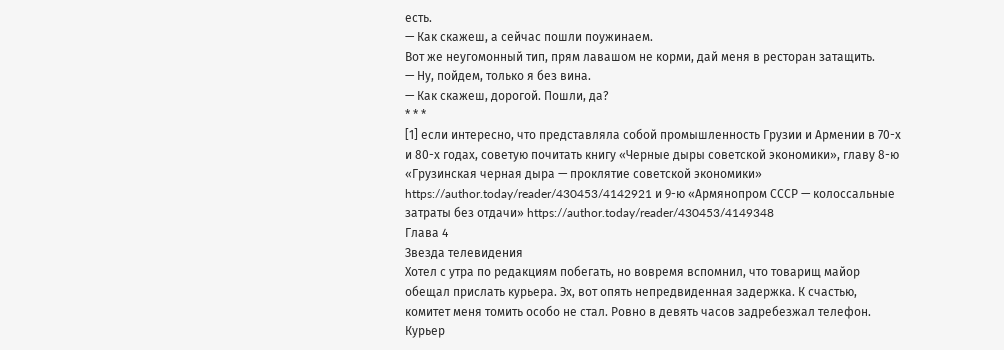есть.
— Как скажеш, а сейчас пошли поужинаем.
Вот же неугомонный тип, прям лавашом не корми, дай меня в ресторан затащить.
— Ну, пойдем, только я без вина.
— Как скажеш, дорогой. Пошли, да?
* * *
[1] если интересно, что представляла собой промышленность Грузии и Армении в 70-х и 80-х годах, советую почитать книгу «Черные дыры советской экономики», главу 8-ю «Грузинская черная дыра — проклятие советской экономики» https://author.today/reader/430453/4142921 и 9-ю «Армянопром СССР — колоссальные затраты без отдачи» https://author.today/reader/430453/4149348
Глава 4
Звезда телевидения
Хотел с утра по редакциям побегать, но вовремя вспомнил, что товарищ майор обещал прислать курьера. Эх, вот опять непредвиденная задержка. К счастью, комитет меня томить особо не стал. Ровно в девять часов задребезжал телефон. Курьер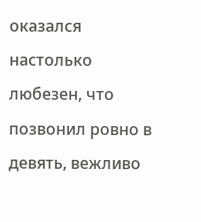оказался настолько любезен, что позвонил ровно в девять, вежливо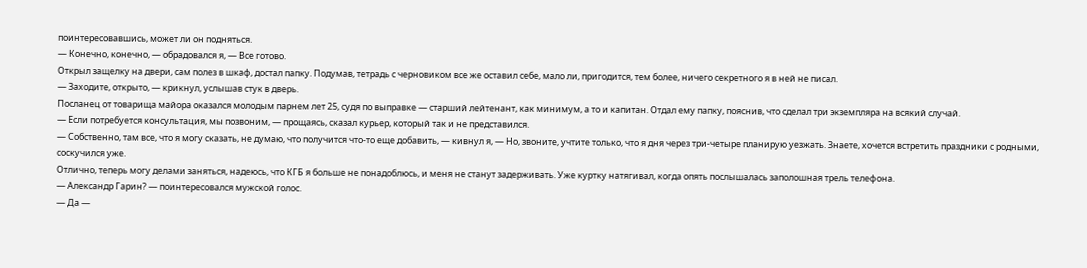поинтересовавшись, может ли он подняться.
— Конечно, конечно, — обрадовался я, — Все готово.
Открыл защелку на двери, сам полез в шкаф, достал папку. Подумав, тетрадь с черновиком все же оставил себе, мало ли, пригодится, тем более, ничего секретного я в ней не писал.
— Заходите, открыто, — крикнул, услышав стук в дверь.
Посланец от товарища майора оказался молодым парнем лет 25, судя по выправке — старший лейтенант, как минимум, а то и капитан. Отдал ему папку, пояснив, что сделал три экземпляра на всякий случай.
— Если потребуется консультация, мы позвоним, — прощаясь, сказал курьер, который так и не представился.
— Собственно, там все, что я могу сказать, не думаю, что получится что-то еще добавить, — кивнул я, — Но, звоните, учтите только, что я дня через три-четыре планирую уезжать. Знаете, хочется встретить праздники с родными, соскучился уже.
Отлично, теперь могу делами заняться, надеюсь, что КГБ я больше не понадоблюсь, и меня не станут задерживать. Уже куртку натягивал, когда опять послышалась заполошная трель телефона.
— Александр Гарин? — поинтересовался мужской голос.
— Да —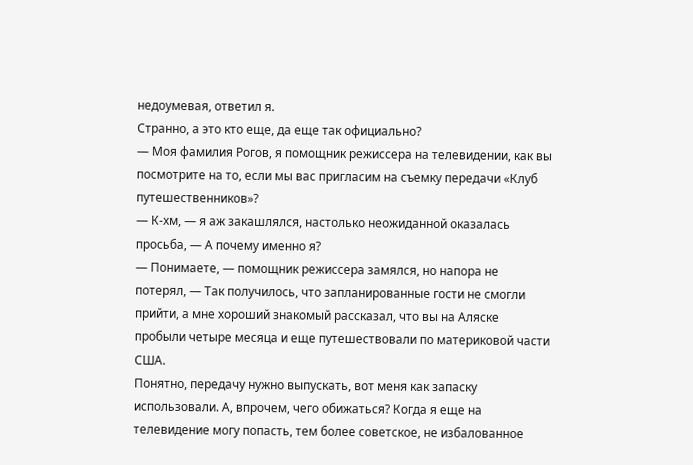недоумевая, ответил я.
Странно, а это кто еще, да еще так официально?
— Моя фамилия Рогов, я помощник режиссера на телевидении, как вы посмотрите на то, если мы вас пригласим на съемку передачи «Клуб путешественников»?
— К-хм, — я аж закашлялся, настолько неожиданной оказалась просьба, — А почему именно я?
— Понимаете, — помощник режиссера замялся, но напора не потерял, — Так получилось, что запланированные гости не смогли прийти, а мне хороший знакомый рассказал, что вы на Аляске пробыли четыре месяца и еще путешествовали по материковой части США.
Понятно, передачу нужно выпускать, вот меня как запаску использовали. А, впрочем, чего обижаться? Когда я еще на телевидение могу попасть, тем более советское, не избалованное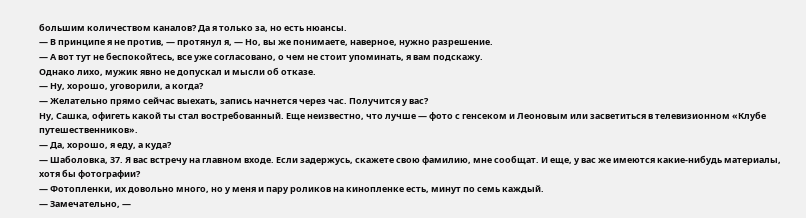большим количеством каналов? Да я только за, но есть нюансы.
— В принципе я не против, — протянул я, — Но, вы же понимаете, наверное, нужно разрешение.
— А вот тут не беспокойтесь, все уже согласовано, о чем не стоит упоминать, я вам подскажу.
Однако лихо, мужик явно не допускал и мысли об отказе.
— Ну, хорошо, уговорили, а когда?
— Желательно прямо сейчас выехать, запись начнется через час. Получится у вас?
Ну, Сашка, офигеть какой ты стал востребованный. Еще неизвестно, что лучше — фото с генсеком и Леоновым или засветиться в телевизионном «Клубе путешественников».
— Да, хорошо, я еду, а куда?
— Шаболовка, 37. Я вас встречу на главном входе. Если задержусь, скажете свою фамилию, мне сообщат. И еще, у вас же имеются какие-нибудь материалы, хотя бы фотографии?
— Фотопленки, их довольно много, но у меня и пару роликов на кинопленке есть, минут по семь каждый.
— Замечательно, —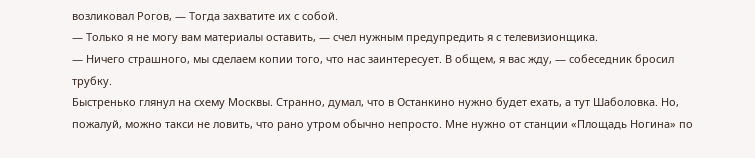возликовал Рогов, — Тогда захватите их с собой.
— Только я не могу вам материалы оставить, — счел нужным предупредить я с телевизионщика.
— Ничего страшного, мы сделаем копии того, что нас заинтересует. В общем, я вас жду, — собеседник бросил трубку.
Быстренько глянул на схему Москвы. Странно, думал, что в Останкино нужно будет ехать, а тут Шаболовка. Но, пожалуй, можно такси не ловить, что рано утром обычно непросто. Мне нужно от станции «Площадь Ногина» по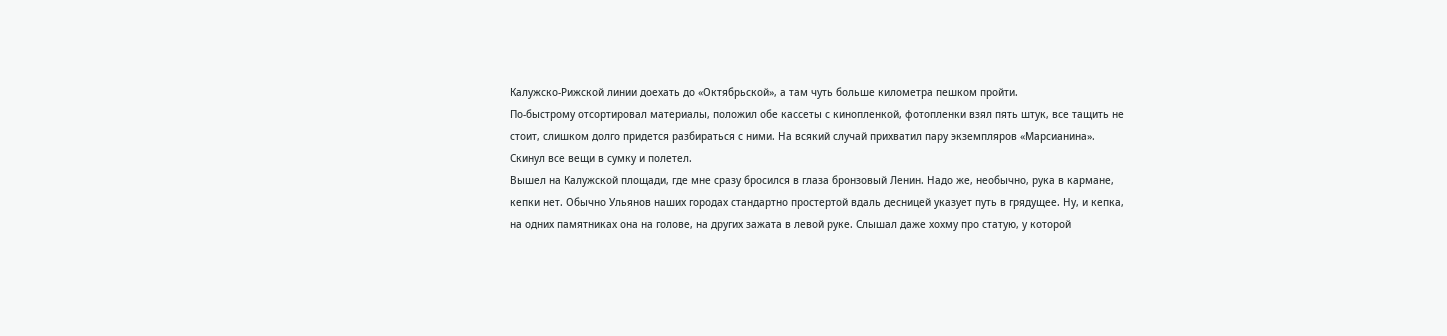Калужско-Рижской линии доехать до «Октябрьской», а там чуть больше километра пешком пройти.
По-быстрому отсортировал материалы, положил обе кассеты с кинопленкой, фотопленки взял пять штук, все тащить не стоит, слишком долго придется разбираться с ними. На всякий случай прихватил пару экземпляров «Марсианина». Скинул все вещи в сумку и полетел.
Вышел на Калужской площади, где мне сразу бросился в глаза бронзовый Ленин. Надо же, необычно, рука в кармане, кепки нет. Обычно Ульянов наших городах стандартно простертой вдаль десницей указует путь в грядущее. Ну, и кепка, на одних памятниках она на голове, на других зажата в левой руке. Слышал даже хохму про статую, у которой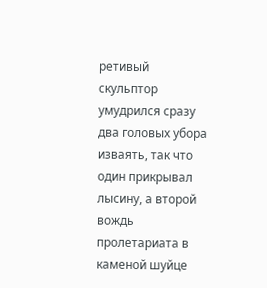ретивый скульптор умудрился сразу два головых убора изваять, так что один прикрывал лысину, а второй вождь пролетариата в каменой шуйце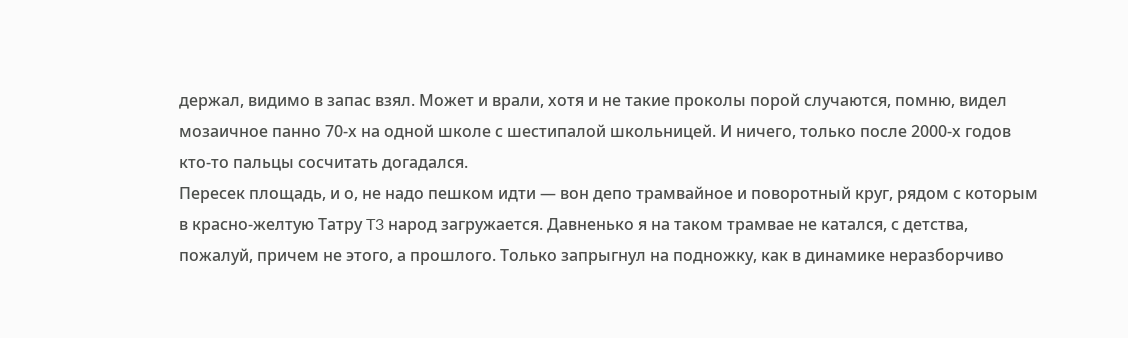держал, видимо в запас взял. Может и врали, хотя и не такие проколы порой случаются, помню, видел мозаичное панно 70-х на одной школе с шестипалой школьницей. И ничего, только после 2000-х годов кто-то пальцы сосчитать догадался.
Пересек площадь, и о, не надо пешком идти — вон депо трамвайное и поворотный круг, рядом с которым в красно-желтую Татру T3 народ загружается. Давненько я на таком трамвае не катался, с детства, пожалуй, причем не этого, а прошлого. Только запрыгнул на подножку, как в динамике неразборчиво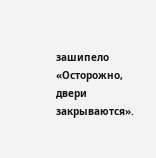зашипело «Осторожно, двери закрываются».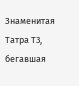Знаменитая Татра Т3, бегавшая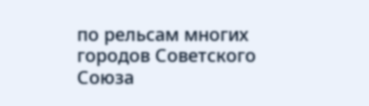по рельсам многих городов Советского Союза